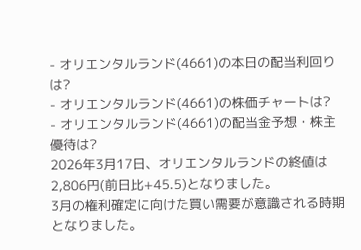- オリエンタルランド(4661)の本日の配当利回りは?
- オリエンタルランド(4661)の株価チャートは?
- オリエンタルランド(4661)の配当金予想・株主優待は?
2026年3月17日、オリエンタルランドの終値は2,806円(前日比+45.5)となりました。
3月の権利確定に向けた買い需要が意識される時期となりました。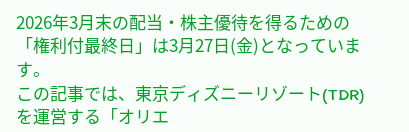2026年3月末の配当・株主優待を得るための「権利付最終日」は3月27日(金)となっています。
この記事では、東京ディズニーリゾート(TDR)を運営する「オリエ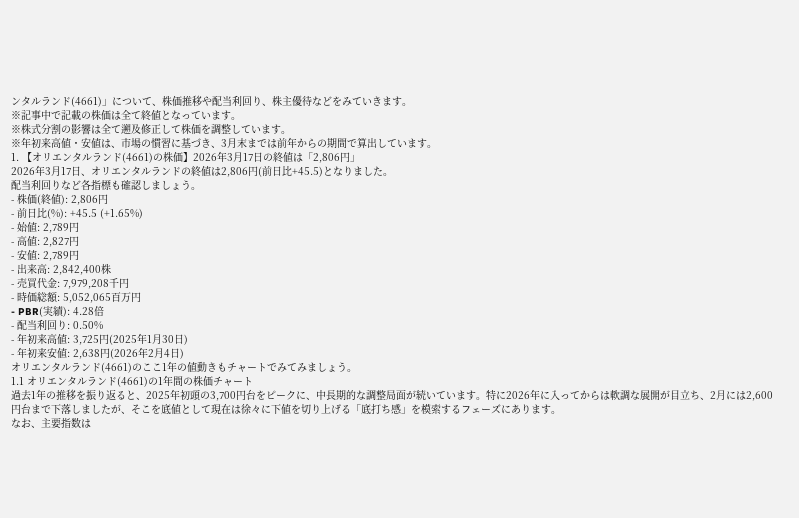ンタルランド(4661)」について、株価推移や配当利回り、株主優待などをみていきます。
※記事中で記載の株価は全て終値となっています。
※株式分割の影響は全て遡及修正して株価を調整しています。
※年初来高値・安値は、市場の慣習に基づき、3月末までは前年からの期間で算出しています。
1. 【オリエンタルランド(4661)の株価】2026年3月17日の終値は「2,806円」
2026年3月17日、オリエンタルランドの終値は2,806円(前日比+45.5)となりました。
配当利回りなど各指標も確認しましょう。
- 株価(終値): 2,806円
- 前日比(%): +45.5 (+1.65%)
- 始値: 2,789円
- 高値: 2,827円
- 安値: 2,789円
- 出来高: 2,842,400株
- 売買代金: 7,979,208千円
- 時価総額: 5,052,065百万円
- PBR(実績): 4.28倍
- 配当利回り: 0.50%
- 年初来高値: 3,725円(2025年1月30日)
- 年初来安値: 2,638円(2026年2月4日)
オリエンタルランド(4661)のここ1年の値動きもチャートでみてみましょう。
1.1 オリエンタルランド(4661)の1年間の株価チャート
過去1年の推移を振り返ると、2025年初頭の3,700円台をピークに、中長期的な調整局面が続いています。特に2026年に入ってからは軟調な展開が目立ち、2月には2,600円台まで下落しましたが、そこを底値として現在は徐々に下値を切り上げる「底打ち感」を模索するフェーズにあります。
なお、主要指数は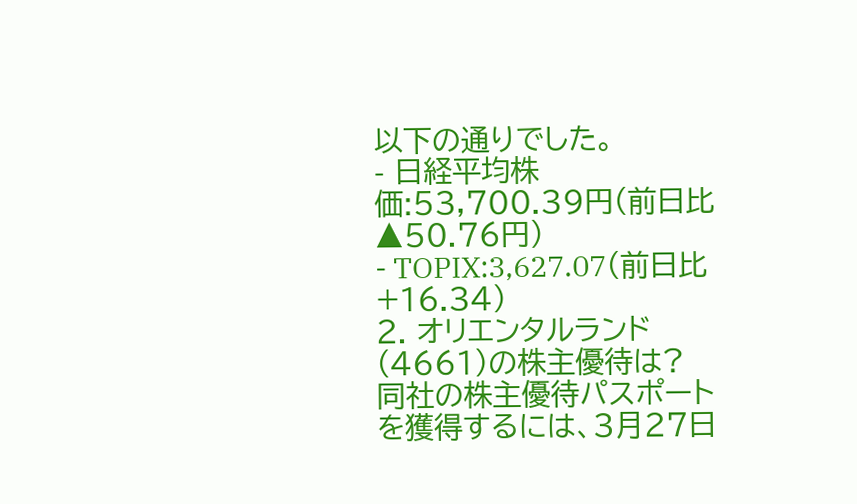以下の通りでした。
- 日経平均株価:53,700.39円(前日比▲50.76円)
- TOPIX:3,627.07(前日比+16.34)
2. オリエンタルランド(4661)の株主優待は?
同社の株主優待パスポートを獲得するには、3月27日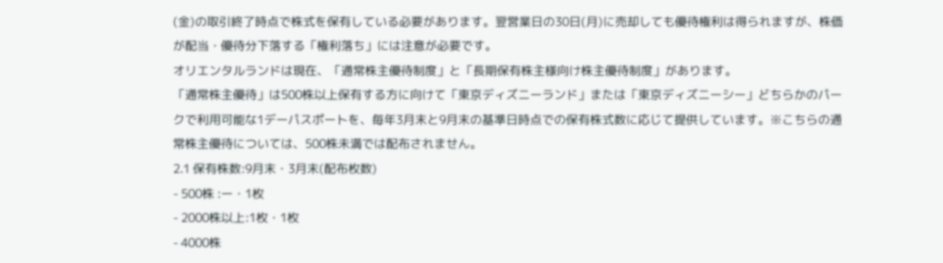(金)の取引終了時点で株式を保有している必要があります。翌営業日の30日(月)に売却しても優待権利は得られますが、株価が配当・優待分下落する「権利落ち」には注意が必要です。
オリエンタルランドは現在、「通常株主優待制度」と「長期保有株主様向け株主優待制度」があります。
「通常株主優待」は500株以上保有する方に向けて「東京ディズニーランド」または「東京ディズニーシー」どちらかのパークで利用可能な1デーパスポートを、毎年3月末と9月末の基準日時点での保有株式数に応じて提供しています。※こちらの通常株主優待については、500株未満では配布されません。
2.1 保有株数:9月末・3月末(配布枚数)
- 500株 :ー・1枚
- 2000株以上:1枚・1枚
- 4000株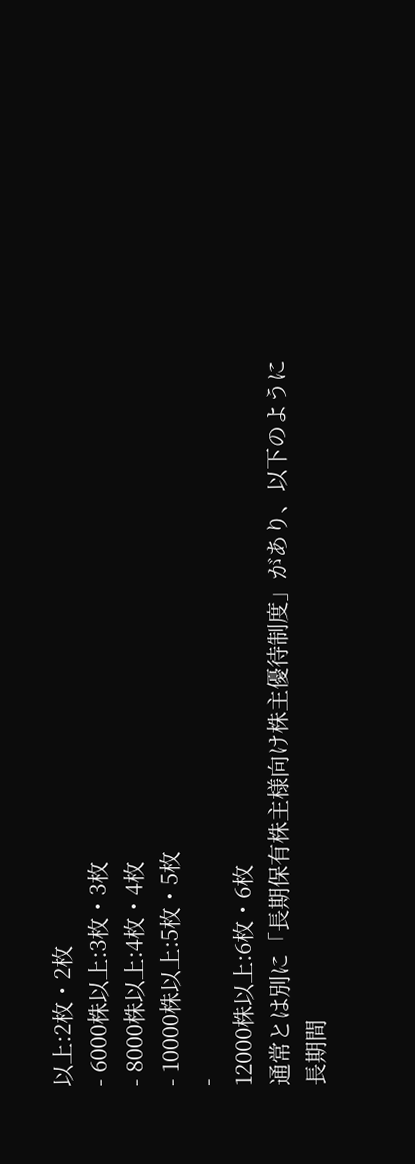以上:2枚・2枚
- 6000株以上:3枚・3枚
- 8000株以上:4枚・4枚
- 10000株以上:5枚・5枚
-
12000株以上:6枚・6枚
通常とは別に「長期保有株主様向け株主優待制度」があり、以下のように長期間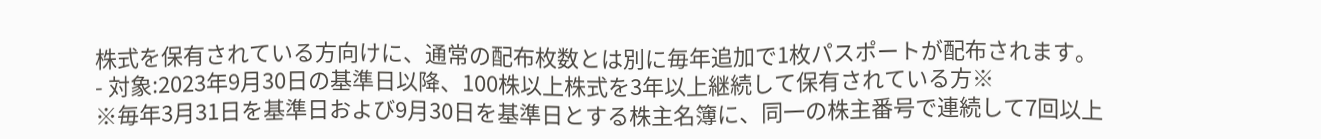株式を保有されている方向けに、通常の配布枚数とは別に毎年追加で1枚パスポートが配布されます。
- 対象:2023年9月30日の基準日以降、100株以上株式を3年以上継続して保有されている方※
※毎年3月31日を基準日および9月30日を基準日とする株主名簿に、同一の株主番号で連続して7回以上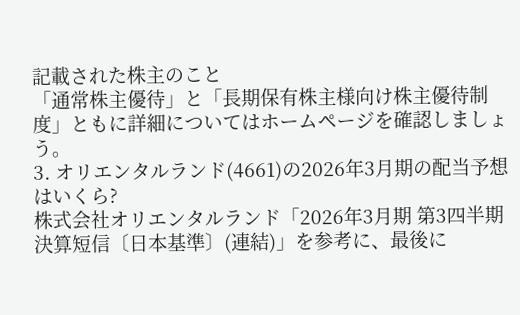記載された株主のこと
「通常株主優待」と「長期保有株主様向け株主優待制度」ともに詳細についてはホームページを確認しましょう。
3. オリエンタルランド(4661)の2026年3月期の配当予想はいくら?
株式会社オリエンタルランド「2026年3月期 第3四半期決算短信〔日本基準〕(連結)」を参考に、最後に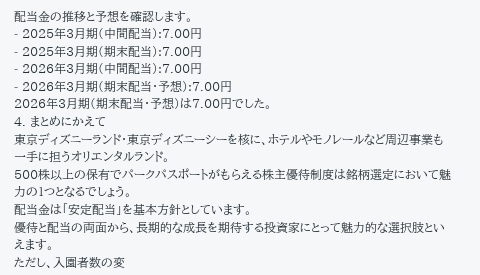配当金の推移と予想を確認します。
- 2025年3月期(中間配当):7.00円
- 2025年3月期(期末配当):7.00円
- 2026年3月期(中間配当):7.00円
- 2026年3月期(期末配当・予想):7.00円
2026年3月期(期末配当・予想)は7.00円でした。
4. まとめにかえて
東京ディズニーランド・東京ディズニーシーを核に、ホテルやモノレールなど周辺事業も一手に担うオリエンタルランド。
500株以上の保有でパークパスポートがもらえる株主優待制度は銘柄選定において魅力の1つとなるでしょう。
配当金は「安定配当」を基本方針としています。
優待と配当の両面から、長期的な成長を期待する投資家にとって魅力的な選択肢といえます。
ただし、入園者数の変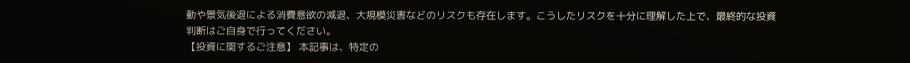動や景気後退による消費意欲の減退、大規模災害などのリスクも存在します。こうしたリスクを十分に理解した上で、最終的な投資判断はご自身で行ってください。
【投資に関するご注意】 本記事は、特定の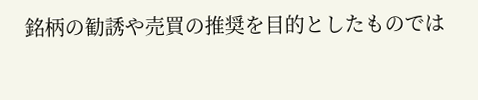銘柄の勧誘や売買の推奨を目的としたものでは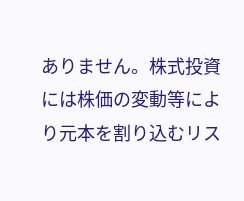ありません。株式投資には株価の変動等により元本を割り込むリス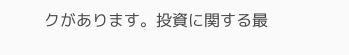クがあります。投資に関する最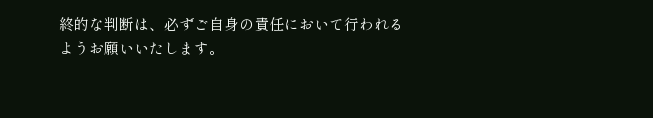終的な判断は、必ずご自身の責任において行われるようお願いいたします。